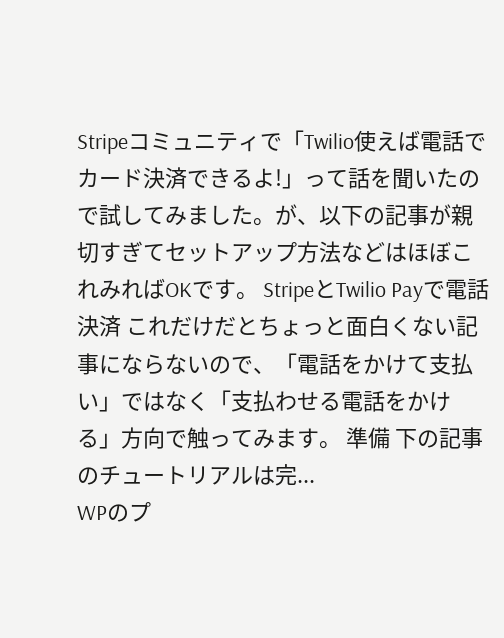Stripeコミュニティで「Twilio使えば電話でカード決済できるよ!」って話を聞いたので試してみました。が、以下の記事が親切すぎてセットアップ方法などはほぼこれみればOKです。 StripeとTwilio Payで電話決済 これだけだとちょっと面白くない記事にならないので、「電話をかけて支払い」ではなく「支払わせる電話をかける」方向で触ってみます。 準備 下の記事のチュートリアルは完...
WPのプ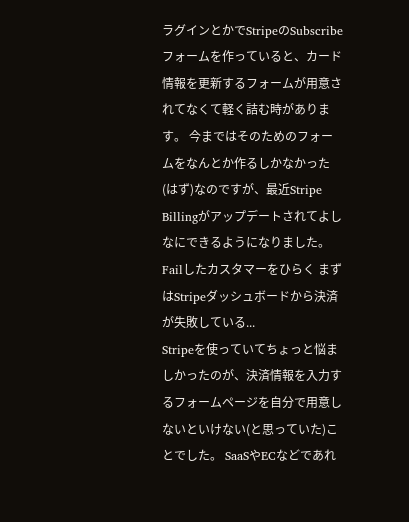ラグインとかでStripeのSubscribeフォームを作っていると、カード情報を更新するフォームが用意されてなくて軽く詰む時があります。 今まではそのためのフォームをなんとか作るしかなかった(はず)なのですが、最近Stripe Billingがアップデートされてよしなにできるようになりました。 Failしたカスタマーをひらく まずはStripeダッシュボードから決済が失敗している...
Stripeを使っていてちょっと悩ましかったのが、決済情報を入力するフォームページを自分で用意しないといけない(と思っていた)ことでした。 SaaSやECなどであれ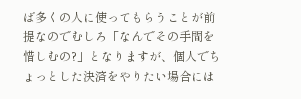ば多くの人に使ってもらうことが前提なのでむしろ「なんでその手間を惜しむの?」となりますが、個人でちょっとした決済をやりたい場合には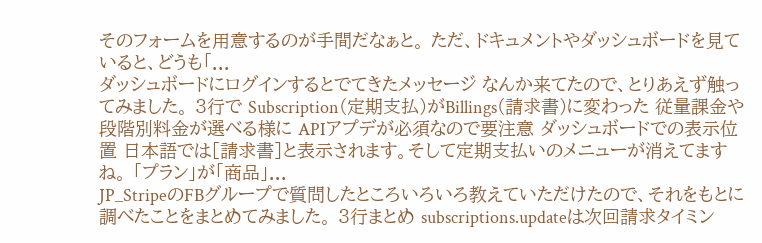そのフォームを用意するのが手間だなぁと。 ただ、ドキュメントやダッシュボードを見ていると、どうも「...
ダッシュボードにログインするとでてきたメッセージ なんか来てたので、とりあえず触ってみました。 3行で Subscription(定期支払)がBillings(請求書)に変わった 従量課金や段階別料金が選べる様に APIアプデが必須なので要注意 ダッシュボードでの表示位置 日本語では[請求書]と表示されます。そして定期支払いのメニューが消えてますね。 「プラン」が「商品」...
JP_StripeのFBグループで質問したところいろいろ教えていただけたので、それをもとに調べたことをまとめてみました。 3行まとめ subscriptions.updateは次回請求タイミン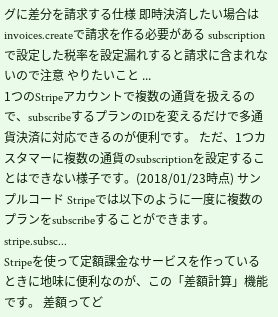グに差分を請求する仕様 即時決済したい場合はinvoices.createで請求を作る必要がある subscriptionで設定した税率を設定漏れすると請求に含まれないので注意 やりたいこと ...
1つのStripeアカウントで複数の通貨を扱えるので、subscribeするプランのIDを変えるだけで多通貨決済に対応できるのが便利です。 ただ、1つカスタマーに複数の通貨のsubscriptionを設定することはできない様子です。(2018/01/23時点) サンプルコード Stripeでは以下のように一度に複数のプランをsubscribeすることができます。 stripe.subsc...
Stripeを使って定額課金なサービスを作っているときに地味に便利なのが、この「差額計算」機能です。 差額ってど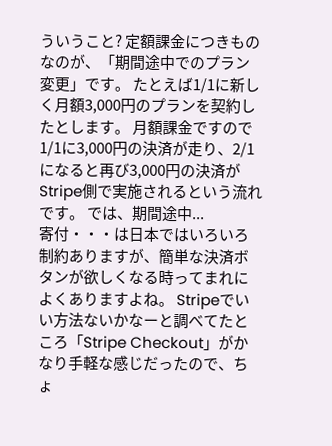ういうこと? 定額課金につきものなのが、「期間途中でのプラン変更」です。 たとえば1/1に新しく月額3,000円のプランを契約したとします。 月額課金ですので1/1に3,000円の決済が走り、2/1になると再び3,000円の決済がStripe側で実施されるという流れです。 では、期間途中...
寄付・・・は日本ではいろいろ制約ありますが、簡単な決済ボタンが欲しくなる時ってまれによくありますよね。 Stripeでいい方法ないかなーと調べてたところ「Stripe Checkout」がかなり手軽な感じだったので、ちょ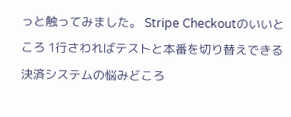っと触ってみました。 Stripe Checkoutのいいところ 1行さわればテストと本番を切り替えできる 決済システムの悩みどころ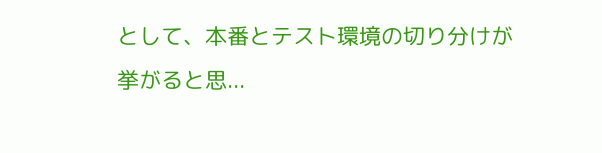として、本番とテスト環境の切り分けが挙がると思...